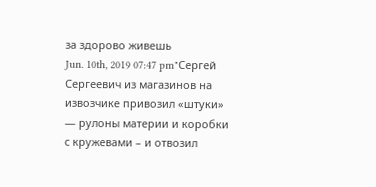за здорово живешь
Jun. 10th, 2019 07:47 pm"Сергей Сергеевич из магазинов на извозчике привозил «штуки» — рулоны материи и коробки с кружевами – и отвозил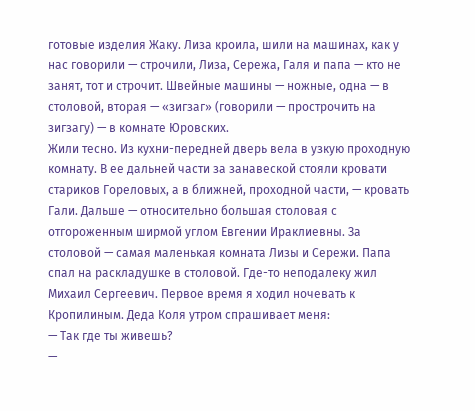готовые изделия Жаку. Лиза кроила, шили на машинах, как у нас говорили — строчили, Лиза, Сережа, Галя и папа — кто не занят, тот и строчит. Швейные машины — ножные, одна — в столовой, вторая — «зигзаг» (говорили — прострочить на зигзагу) — в комнате Юровских.
Жили тесно. Из кухни-передней дверь вела в узкую проходную комнату. В ее дальней части за занавеской стояли кровати стариков Гореловых, а в ближней, проходной части, — кровать Гали. Дальше — относительно большая столовая с отгороженным ширмой углом Евгении Ираклиевны. За столовой — самая маленькая комната Лизы и Сережи. Папа спал на раскладушке в столовой. Где-то неподалеку жил Михаил Сергеевич. Первое время я ходил ночевать к Кропилиным. Деда Коля утром спрашивает меня:
— Так где ты живешь?
—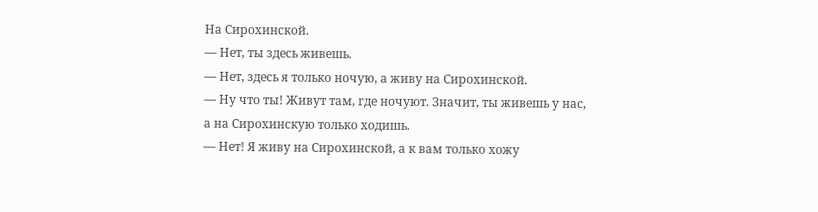На Сирохинской.
— Нет, ты здесь живешь.
— Нет, здесь я только ночую, а живу на Сирохинской.
— Ну что ты! Живут там, где ночуют. Значит, ты живешь у нас, а на Сирохинскую только ходишь.
— Нет! Я живу на Сирохинской, а к вам только хожу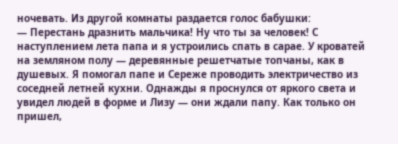ночевать. Из другой комнаты раздается голос бабушки:
— Перестань дразнить мальчика! Ну что ты за человек! С наступлением лета папа и я устроились спать в сарае. У кроватей на земляном полу — деревянные решетчатые топчаны, как в душевых. Я помогал папе и Сереже проводить электричество из соседней летней кухни. Однажды я проснулся от яркого света и увидел людей в форме и Лизу — они ждали папу. Как только он пришел,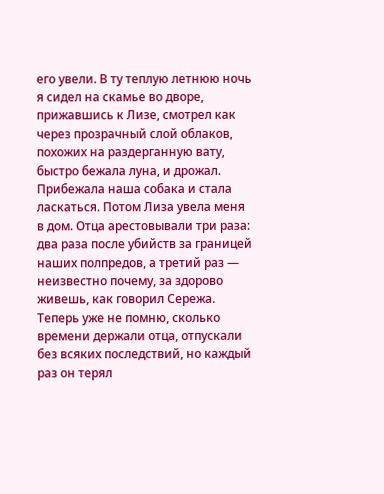его увели. В ту теплую летнюю ночь я сидел на скамье во дворе, прижавшись к Лизе, смотрел как через прозрачный слой облаков, похожих на раздерганную вату, быстро бежала луна, и дрожал. Прибежала наша собака и стала ласкаться. Потом Лиза увела меня в дом. Отца арестовывали три раза: два раза после убийств за границей наших полпредов, а третий раз — неизвестно почему, за здорово живешь, как говорил Сережа. Теперь уже не помню, сколько времени держали отца, отпускали без всяких последствий, но каждый раз он терял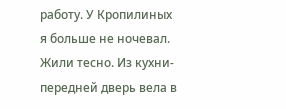работу. У Кропилиных я больше не ночевал.
Жили тесно. Из кухни-передней дверь вела в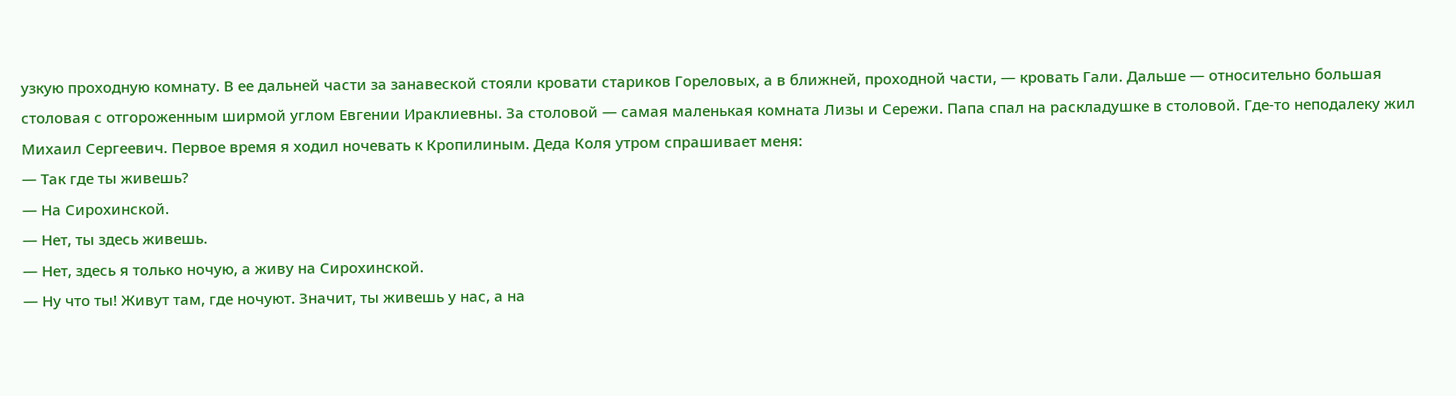узкую проходную комнату. В ее дальней части за занавеской стояли кровати стариков Гореловых, а в ближней, проходной части, — кровать Гали. Дальше — относительно большая столовая с отгороженным ширмой углом Евгении Ираклиевны. За столовой — самая маленькая комната Лизы и Сережи. Папа спал на раскладушке в столовой. Где-то неподалеку жил Михаил Сергеевич. Первое время я ходил ночевать к Кропилиным. Деда Коля утром спрашивает меня:
— Так где ты живешь?
— На Сирохинской.
— Нет, ты здесь живешь.
— Нет, здесь я только ночую, а живу на Сирохинской.
— Ну что ты! Живут там, где ночуют. Значит, ты живешь у нас, а на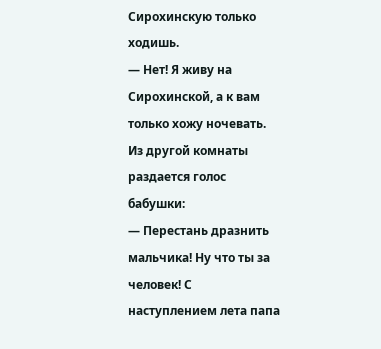Сирохинскую только ходишь.
— Нет! Я живу на Сирохинской, а к вам только хожу ночевать. Из другой комнаты раздается голос бабушки:
— Перестань дразнить мальчика! Ну что ты за человек! С наступлением лета папа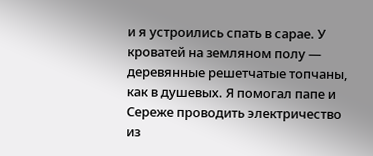и я устроились спать в сарае. У кроватей на земляном полу — деревянные решетчатые топчаны, как в душевых. Я помогал папе и Сереже проводить электричество из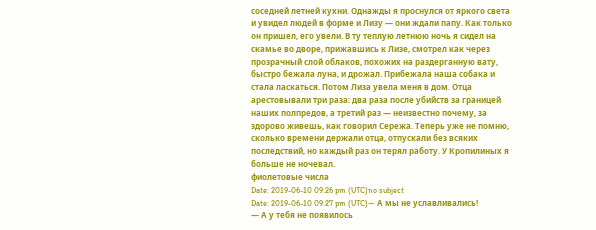соседней летней кухни. Однажды я проснулся от яркого света и увидел людей в форме и Лизу — они ждали папу. Как только он пришел, его увели. В ту теплую летнюю ночь я сидел на скамье во дворе, прижавшись к Лизе, смотрел как через прозрачный слой облаков, похожих на раздерганную вату, быстро бежала луна, и дрожал. Прибежала наша собака и стала ласкаться. Потом Лиза увела меня в дом. Отца арестовывали три раза: два раза после убийств за границей наших полпредов, а третий раз — неизвестно почему, за здорово живешь, как говорил Сережа. Теперь уже не помню, сколько времени держали отца, отпускали без всяких последствий, но каждый раз он терял работу. У Кропилиных я больше не ночевал.
фиолетовые числа
Date: 2019-06-10 09:26 pm (UTC)no subject
Date: 2019-06-10 09:27 pm (UTC)— А мы не уславливались!
— А у тебя не появилось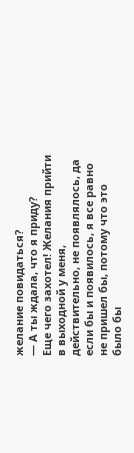желание повидаться?
— А ты ждала, что я приду?
Еще чего захотел! Желания прийти в выходной у меня, действительно, не появлялось, да если бы и появилось, я все равно не пришел бы, потому что это было бы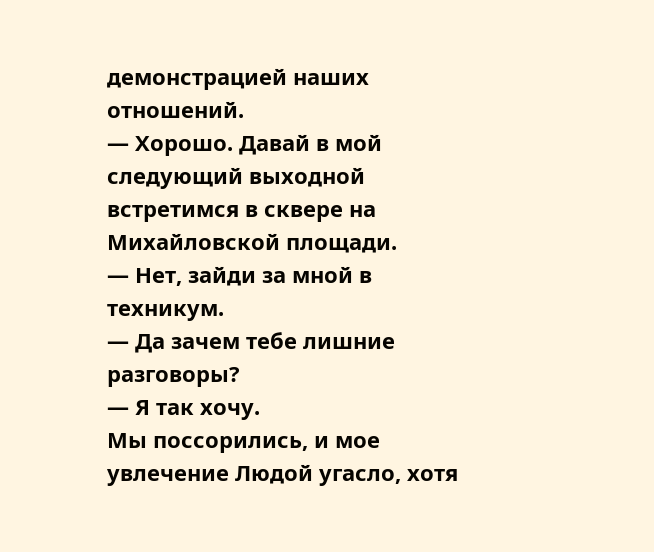демонстрацией наших отношений.
— Хорошо. Давай в мой следующий выходной встретимся в сквере на Михайловской площади.
— Нет, зайди за мной в техникум.
— Да зачем тебе лишние разговоры?
— Я так хочу.
Мы поссорились, и мое увлечение Людой угасло, хотя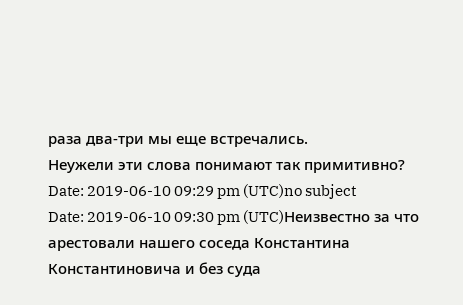раза два-три мы еще встречались.
Неужели эти слова понимают так примитивно?
Date: 2019-06-10 09:29 pm (UTC)no subject
Date: 2019-06-10 09:30 pm (UTC)Неизвестно за что арестовали нашего соседа Константина Константиновича и без суда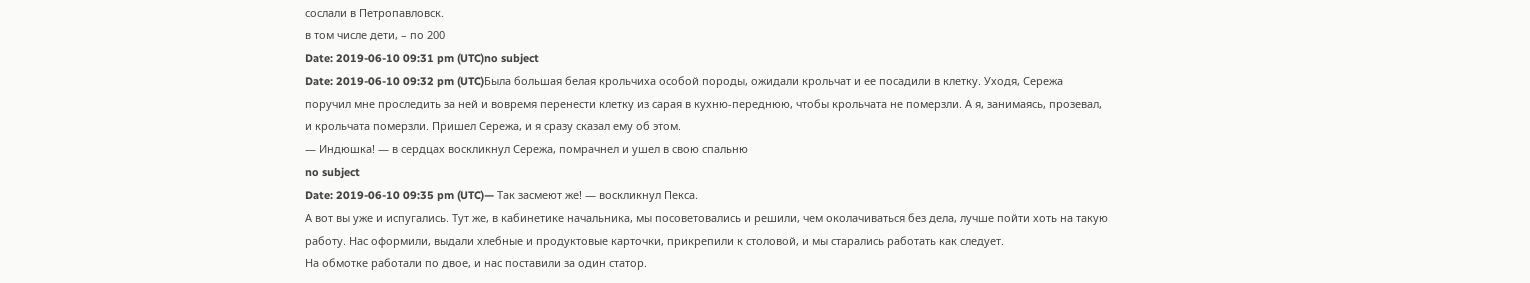сослали в Петропавловск.
в том числе дети, – по 200
Date: 2019-06-10 09:31 pm (UTC)no subject
Date: 2019-06-10 09:32 pm (UTC)Была большая белая крольчиха особой породы, ожидали крольчат и ее посадили в клетку. Уходя, Сережа поручил мне проследить за ней и вовремя перенести клетку из сарая в кухню-переднюю, чтобы крольчата не померзли. А я, занимаясь, прозевал, и крольчата померзли. Пришел Сережа, и я сразу сказал ему об этом.
— Индюшка! — в сердцах воскликнул Сережа, помрачнел и ушел в свою спальню
no subject
Date: 2019-06-10 09:35 pm (UTC)— Так засмеют же! — воскликнул Пекса.
А вот вы уже и испугались. Тут же, в кабинетике начальника, мы посоветовались и решили, чем околачиваться без дела, лучше пойти хоть на такую работу. Нас оформили, выдали хлебные и продуктовые карточки, прикрепили к столовой, и мы старались работать как следует.
На обмотке работали по двое, и нас поставили за один статор.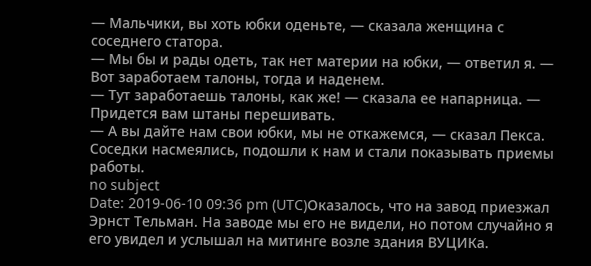— Мальчики, вы хоть юбки оденьте, — сказала женщина с соседнего статора.
— Мы бы и рады одеть, так нет материи на юбки, — ответил я. — Вот заработаем талоны, тогда и наденем.
— Тут заработаешь талоны, как же! — сказала ее напарница. — Придется вам штаны перешивать.
— А вы дайте нам свои юбки, мы не откажемся, — сказал Пекса.
Соседки насмеялись, подошли к нам и стали показывать приемы работы.
no subject
Date: 2019-06-10 09:36 pm (UTC)Оказалось, что на завод приезжал Эрнст Тельман. На заводе мы его не видели, но потом случайно я его увидел и услышал на митинге возле здания ВУЦИКа.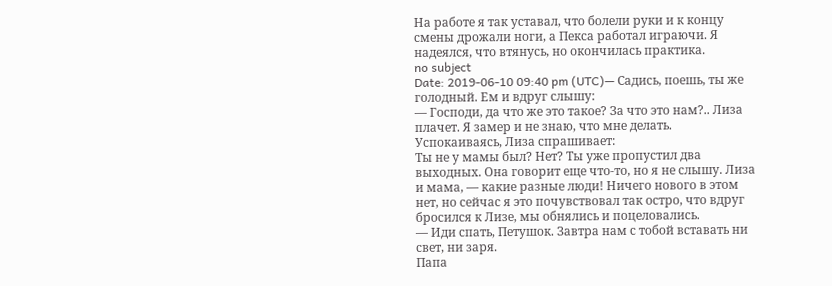На работе я так уставал, что болели руки и к концу смены дрожали ноги, а Пекса работал играючи. Я надеялся, что втянусь, но окончилась практика.
no subject
Date: 2019-06-10 09:40 pm (UTC)— Садись, поешь, ты же голодный. Ем и вдруг слышу:
— Господи, да что же это такое? За что это нам?.. Лиза плачет. Я замер и не знаю, что мне делать. Успокаиваясь, Лиза спрашивает:
Ты не у мамы был? Нет? Ты уже пропустил два выходных. Она говорит еще что-то, но я не слышу. Лиза и мама, — какие разные люди! Ничего нового в этом нет, но сейчас я это почувствовал так остро, что вдруг бросился к Лизе, мы обнялись и поцеловались.
— Иди спать, Петушок. Завтра нам с тобой вставать ни свет, ни заря.
Папа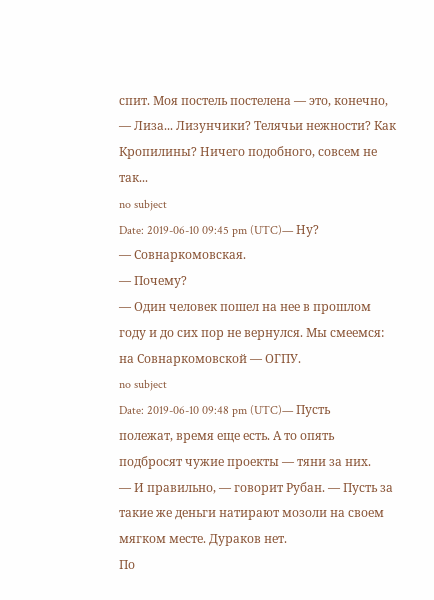спит. Моя постель постелена — это, конечно, — Лиза... Лизунчики? Телячьи нежности? Как Кропилины? Ничего подобного, совсем не так...
no subject
Date: 2019-06-10 09:45 pm (UTC)— Ну?
— Совнаркомовская.
— Почему?
— Один человек пошел на нее в прошлом году и до сих пор не вернулся. Мы смеемся: на Совнаркомовской — ОГПУ.
no subject
Date: 2019-06-10 09:48 pm (UTC)— Пусть полежат, время еще есть. А то опять подбросят чужие проекты — тяни за них.
— И правильно, — говорит Рубан. — Пусть за такие же деньги натирают мозоли на своем мягком месте. Дураков нет.
По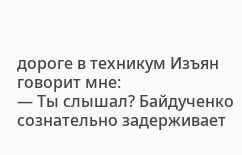дороге в техникум Изъян говорит мне:
— Ты слышал? Байдученко сознательно задерживает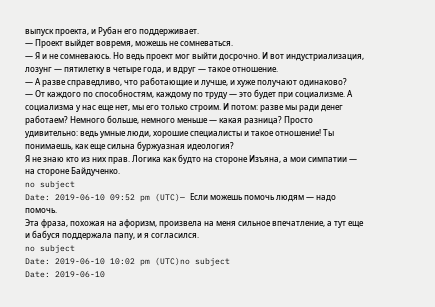выпуск проекта, и Рубан его поддерживает.
— Проект выйдет вовремя, можешь не сомневаться.
— Я и не сомневаюсь. Но ведь проект мог выйти досрочно. И вот индустриализация, лозунг — пятилетку в четыре года, и вдруг — такое отношение.
— А разве справедливо, что работающие и лучше, и хуже получают одинаково?
— От каждого по способностям, каждому по труду — это будет при социализме. А социализма у нас еще нет, мы его только строим. И потом: разве мы ради денег работаем? Немного больше, немного меньше — какая разница? Просто удивительно: ведь умные люди, хорошие специалисты и такое отношение! Ты понимаешь, как еще сильна буржуазная идеология?
Я не знаю кто из них прав. Логика как будто на стороне Изъяна, а мои симпатии — на стороне Байдученко.
no subject
Date: 2019-06-10 09:52 pm (UTC)— Если можешь помочь людям — надо помочь.
Эта фраза, похожая на афоризм, произвела на меня сильное впечатление, а тут еще и бабуся поддержала папу, и я согласился.
no subject
Date: 2019-06-10 10:02 pm (UTC)no subject
Date: 2019-06-10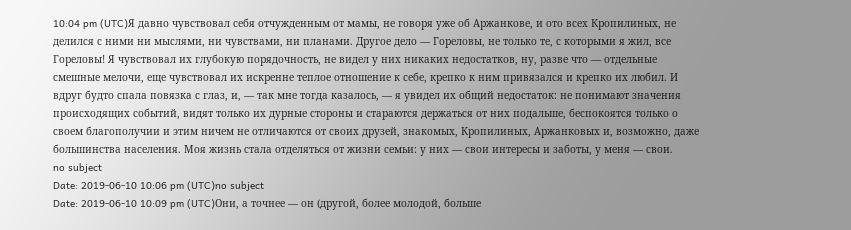10:04 pm (UTC)Я давно чувствовал себя отчужденным от мамы, не говоря уже об Аржанкове, и ото всех Кропилиных, не делился с ними ни мыслями, ни чувствами, ни планами. Другое дело — Гореловы, не только те, с которыми я жил, все Гореловы! Я чувствовал их глубокую порядочность, не видел у них никаких недостатков, ну, разве что — отдельные смешные мелочи, еще чувствовал их искренне теплое отношение к себе, крепко к ним привязался и крепко их любил. И вдруг будто спала повязка с глаз, и, — так мне тогда казалось, — я увидел их общий недостаток: не понимают значения происходящих событий, видят только их дурные стороны и стараются держаться от них подальше, беспокоятся только о своем благополучии и этим ничем не отличаются от своих друзей, знакомых, Кропилиных, Аржанковых и, возможно, даже большинства населения. Моя жизнь стала отделяться от жизни семьи: у них — свои интересы и заботы, у меня — свои.
no subject
Date: 2019-06-10 10:06 pm (UTC)no subject
Date: 2019-06-10 10:09 pm (UTC)Они, а точнее — он (другой, более молодой, больше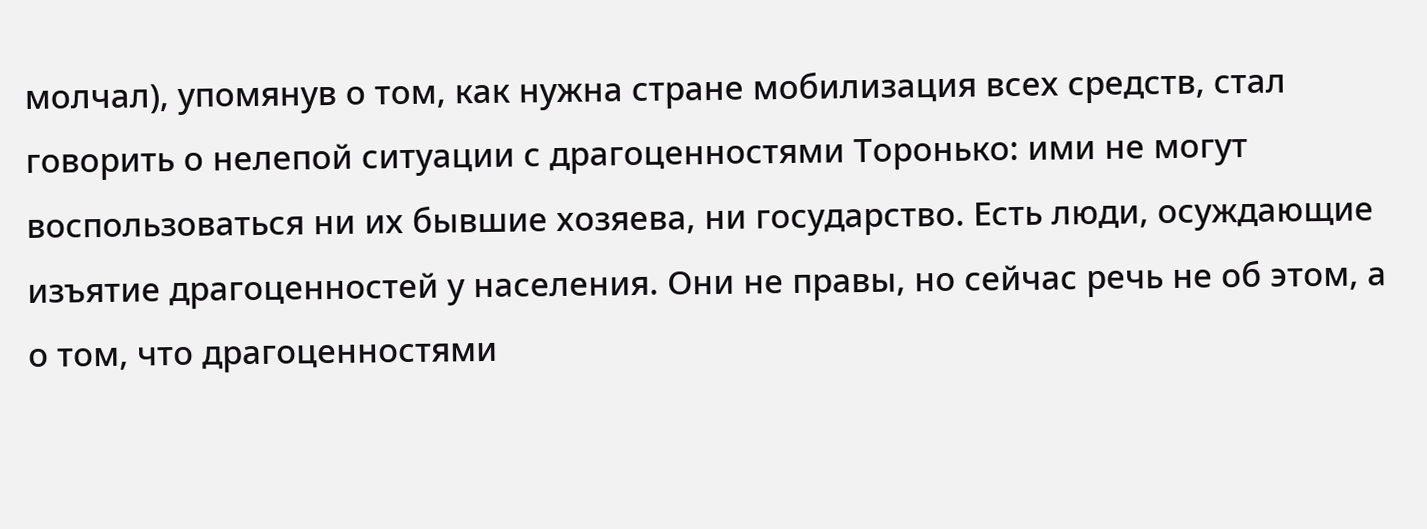молчал), упомянув о том, как нужна стране мобилизация всех средств, стал говорить о нелепой ситуации с драгоценностями Торонько: ими не могут воспользоваться ни их бывшие хозяева, ни государство. Есть люди, осуждающие изъятие драгоценностей у населения. Они не правы, но сейчас речь не об этом, а о том, что драгоценностями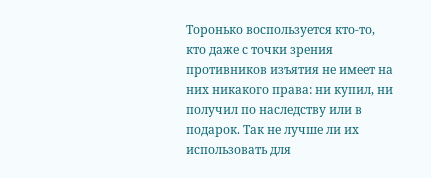Торонько воспользуется кто-то, кто даже с точки зрения противников изъятия не имеет на них никакого права: ни купил, ни получил по наследству или в подарок. Так не лучше ли их использовать для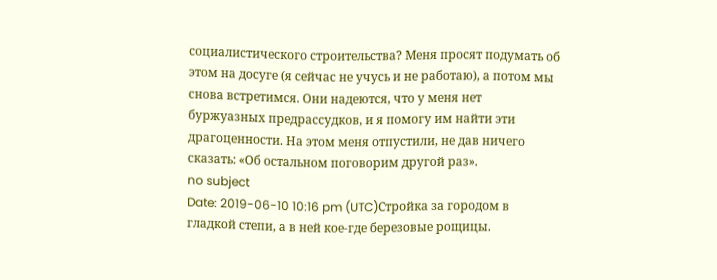социалистического строительства? Меня просят подумать об этом на досуге (я сейчас не учусь и не работаю), а потом мы снова встретимся. Они надеются, что у меня нет буржуазных предрассудков, и я помогу им найти эти драгоценности. На этом меня отпустили, не дав ничего сказать: «Об остальном поговорим другой раз».
no subject
Date: 2019-06-10 10:16 pm (UTC)Стройка за городом в гладкой степи, а в ней кое-где березовые рощицы.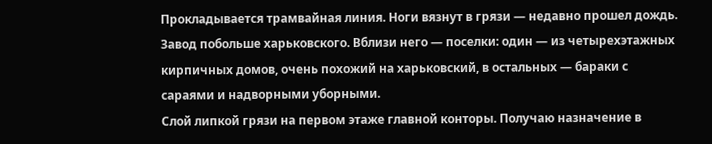Прокладывается трамвайная линия. Ноги вязнут в грязи — недавно прошел дождь. Завод побольше харьковского. Вблизи него — поселки: один — из четырехэтажных кирпичных домов, очень похожий на харьковский, в остальных — бараки с сараями и надворными уборными.
Слой липкой грязи на первом этаже главной конторы. Получаю назначение в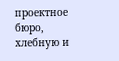проектное бюро, хлебную и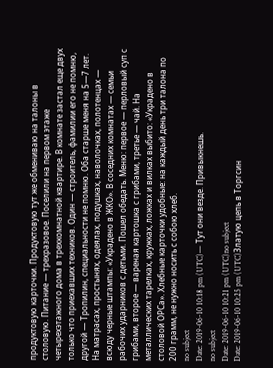продуктовую карточки. Продуктовую тут же обмениваю на талоны в столовую. Питание — трехразовое. Поселили на первом этаже четырехэтажного дома в трехкомнатной квартире. В комнате застал еще двух только что приехавших техников. Один — строитель, фамилии его не помню, другой — Тропилин, специальности не помню. Оба старше меня на 5—7 лет. На матрасах, простынях, одеялах, подушках, наволочках, полотенцах — всюду черные штампы: «Украдено в ЖКО». В соседних комнатах — семьи рабочих ударников с детьми. Пошел обедать. Меню: первое — перловый суп с грибами, второе — вареная картошка с грибами, третье — чай. На металлических тарелках, кружках, ложках и вилках выбито: «Украдено в столовой ОРСа». Хлебные карточки удобные: на каждый день три талона по 200 грамм, не нужно носить с собою хлеб.
no subject
Date: 2019-06-10 10:18 pm (UTC)— Тут они везде. Привыкнешь.
no subject
Date: 2019-06-10 10:21 pm (UTC)no subject
Date: 2019-06-10 10:25 pm (UTC)Златую цепь в Торгсин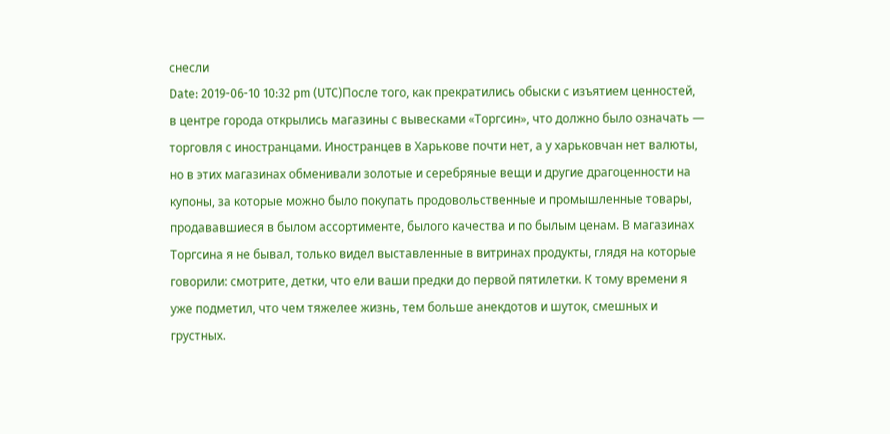снесли
Date: 2019-06-10 10:32 pm (UTC)После того, как прекратились обыски с изъятием ценностей, в центре города открылись магазины с вывесками «Торгсин», что должно было означать — торговля с иностранцами. Иностранцев в Харькове почти нет, а у харьковчан нет валюты, но в этих магазинах обменивали золотые и серебряные вещи и другие драгоценности на купоны, за которые можно было покупать продовольственные и промышленные товары, продававшиеся в былом ассортименте, былого качества и по былым ценам. В магазинах Торгсина я не бывал, только видел выставленные в витринах продукты, глядя на которые говорили: смотрите, детки, что ели ваши предки до первой пятилетки. К тому времени я уже подметил, что чем тяжелее жизнь, тем больше анекдотов и шуток, смешных и грустных.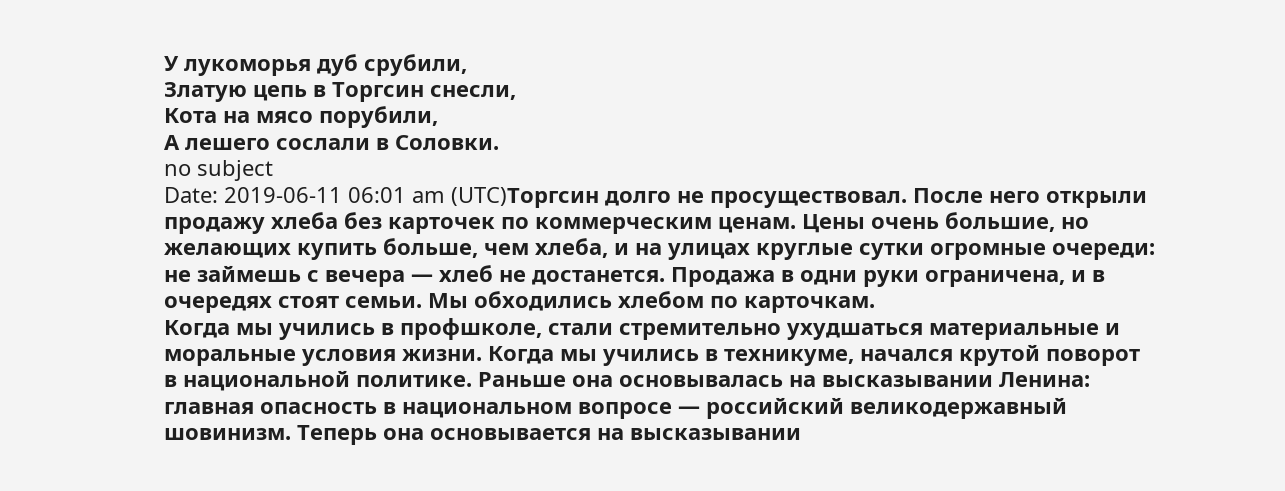У лукоморья дуб срубили,
Златую цепь в Торгсин снесли,
Кота на мясо порубили,
А лешего сослали в Соловки.
no subject
Date: 2019-06-11 06:01 am (UTC)Торгсин долго не просуществовал. После него открыли продажу хлеба без карточек по коммерческим ценам. Цены очень большие, но желающих купить больше, чем хлеба, и на улицах круглые сутки огромные очереди: не займешь с вечера — хлеб не достанется. Продажа в одни руки ограничена, и в очередях стоят семьи. Мы обходились хлебом по карточкам.
Когда мы учились в профшколе, стали стремительно ухудшаться материальные и моральные условия жизни. Когда мы учились в техникуме, начался крутой поворот в национальной политике. Раньше она основывалась на высказывании Ленина: главная опасность в национальном вопросе — российский великодержавный шовинизм. Теперь она основывается на высказывании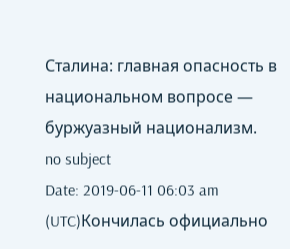Сталина: главная опасность в национальном вопросе — буржуазный национализм.
no subject
Date: 2019-06-11 06:03 am (UTC)Кончилась официально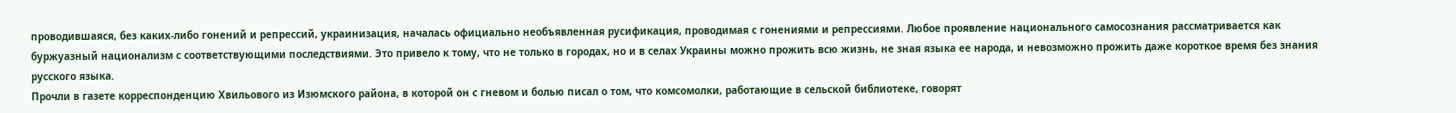проводившаяся, без каких-либо гонений и репрессий, украинизация, началась официально необъявленная русификация, проводимая с гонениями и репрессиями. Любое проявление национального самосознания рассматривается как буржуазный национализм с соответствующими последствиями. Это привело к тому, что не только в городах, но и в селах Украины можно прожить всю жизнь, не зная языка ее народа, и невозможно прожить даже короткое время без знания русского языка.
Прочли в газете корреспонденцию Хвильового из Изюмского района, в которой он с гневом и болью писал о том, что комсомолки, работающие в сельской библиотеке, говорят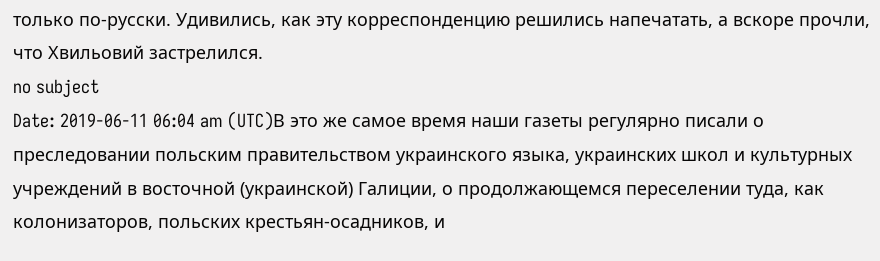только по-русски. Удивились, как эту корреспонденцию решились напечатать, а вскоре прочли, что Хвильовий застрелился.
no subject
Date: 2019-06-11 06:04 am (UTC)В это же самое время наши газеты регулярно писали о преследовании польским правительством украинского языка, украинских школ и культурных учреждений в восточной (украинской) Галиции, о продолжающемся переселении туда, как колонизаторов, польских крестьян-осадников, и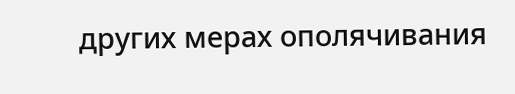других мерах ополячивания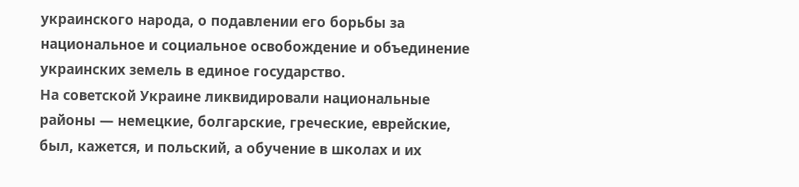украинского народа, о подавлении его борьбы за национальное и социальное освобождение и объединение украинских земель в единое государство.
На советской Украине ликвидировали национальные районы — немецкие, болгарские, греческие, еврейские, был, кажется, и польский, а обучение в школах и их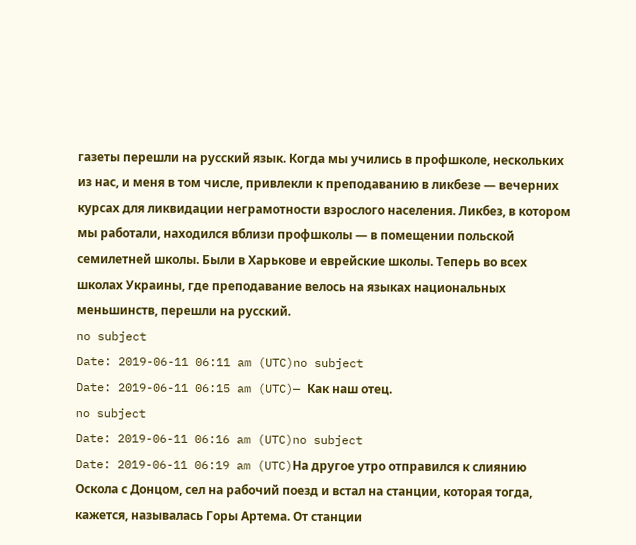газеты перешли на русский язык. Когда мы учились в профшколе, нескольких из нас, и меня в том числе, привлекли к преподаванию в ликбезе — вечерних курсах для ликвидации неграмотности взрослого населения. Ликбез, в котором мы работали, находился вблизи профшколы — в помещении польской семилетней школы. Были в Харькове и еврейские школы. Теперь во всех школах Украины, где преподавание велось на языках национальных меньшинств, перешли на русский.
no subject
Date: 2019-06-11 06:11 am (UTC)no subject
Date: 2019-06-11 06:15 am (UTC)— Как наш отец.
no subject
Date: 2019-06-11 06:16 am (UTC)no subject
Date: 2019-06-11 06:19 am (UTC)На другое утро отправился к слиянию Оскола с Донцом, сел на рабочий поезд и встал на станции, которая тогда, кажется, называлась Горы Артема. От станции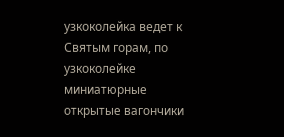узкоколейка ведет к Святым горам, по узкоколейке миниатюрные открытые вагончики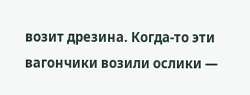возит дрезина. Когда-то эти вагончики возили ослики —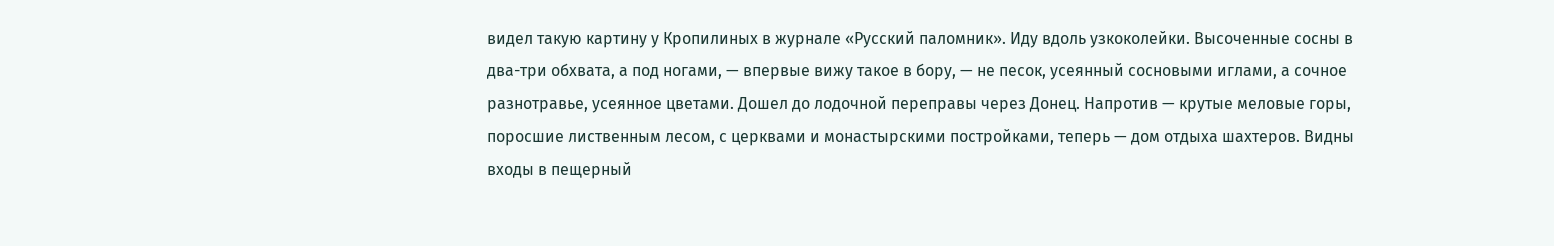видел такую картину у Кропилиных в журнале «Русский паломник». Иду вдоль узкоколейки. Высоченные сосны в два-три обхвата, а под ногами, — впервые вижу такое в бору, — не песок, усеянный сосновыми иглами, а сочное разнотравье, усеянное цветами. Дошел до лодочной переправы через Донец. Напротив — крутые меловые горы, поросшие лиственным лесом, с церквами и монастырскими постройками, теперь — дом отдыха шахтеров. Видны входы в пещерный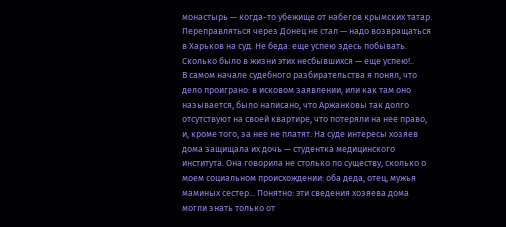монастырь — когда-то убежище от набегов крымских татар. Переправляться через Донец не стал — надо возвращаться в Харьков на суд. Не беда: еще успею здесь побывать. Сколько было в жизни этих несбывшихся — еще успею!..
В самом начале судебного разбирательства я понял, что дело проиграно: в исковом заявлении, или как там оно называется, было написано, что Аржанковы так долго отсутствуют на своей квартире, что потеряли на нее право, и, кроме того, за нее не платят. На суде интересы хозяев дома защищала их дочь — студентка медицинского института. Она говорила не столько по существу, сколько о моем социальном происхождении: оба деда, отец, мужья маминых сестер... Понятно: эти сведения хозяева дома могли знать только от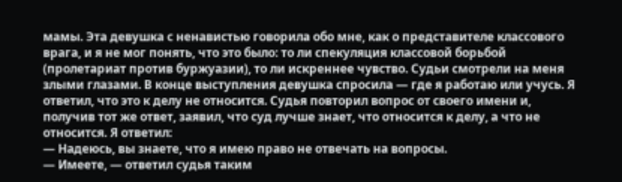мамы. Эта девушка с ненавистью говорила обо мне, как о представителе классового врага, и я не мог понять, что это было: то ли спекуляция классовой борьбой (пролетариат против буржуазии), то ли искреннее чувство. Судьи смотрели на меня злыми глазами. В конце выступления девушка спросила — где я работаю или учусь. Я ответил, что это к делу не относится. Судья повторил вопрос от своего имени и, получив тот же ответ, заявил, что суд лучше знает, что относится к делу, а что не относится. Я ответил:
— Надеюсь, вы знаете, что я имею право не отвечать на вопросы.
— Имеете, — ответил судья таким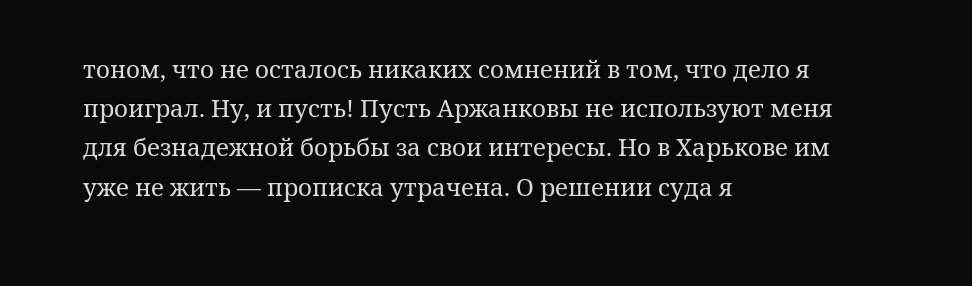тоном, что не осталось никаких сомнений в том, что дело я проиграл. Ну, и пусть! Пусть Аржанковы не используют меня для безнадежной борьбы за свои интересы. Но в Харькове им уже не жить — прописка утрачена. О решении суда я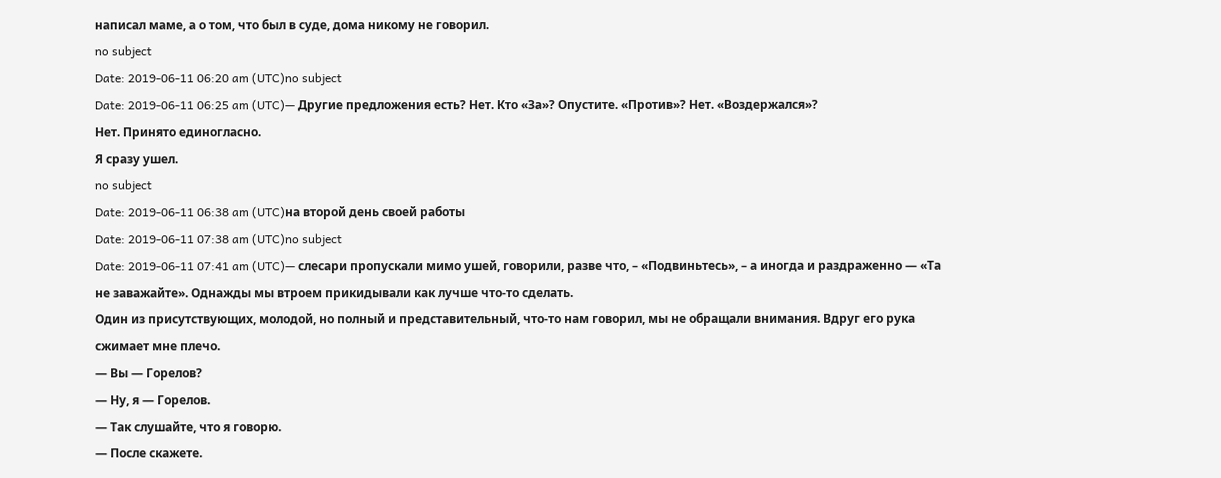написал маме, а о том, что был в суде, дома никому не говорил.
no subject
Date: 2019-06-11 06:20 am (UTC)no subject
Date: 2019-06-11 06:25 am (UTC)— Другие предложения есть? Нет. Кто «За»? Опустите. «Против»? Нет. «Воздержался»?
Нет. Принято единогласно.
Я сразу ушел.
no subject
Date: 2019-06-11 06:38 am (UTC)на второй день своей работы
Date: 2019-06-11 07:38 am (UTC)no subject
Date: 2019-06-11 07:41 am (UTC)— слесари пропускали мимо ушей, говорили, разве что, – «Подвиньтесь», – а иногда и раздраженно — «Та не заважайте». Однажды мы втроем прикидывали как лучше что-то сделать.
Один из присутствующих, молодой, но полный и представительный, что-то нам говорил, мы не обращали внимания. Вдруг его рука сжимает мне плечо.
— Вы — Горелов?
— Ну, я — Горелов.
— Так слушайте, что я говорю.
— После скажете.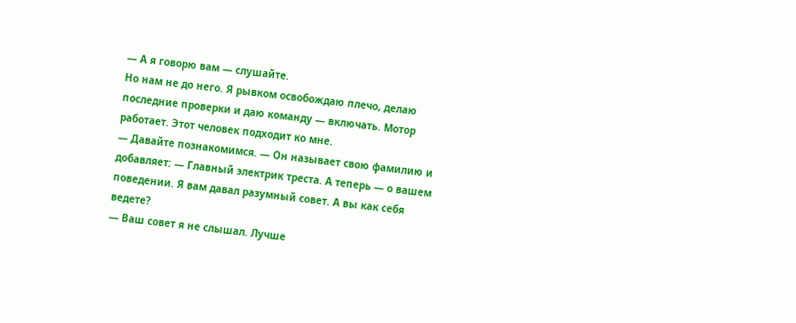— А я говорю вам — слушайте.
Но нам не до него. Я рывком освобождаю плечо, делаю последние проверки и даю команду — включать. Мотор работает. Этот человек подходит ко мне.
— Давайте познакомимся. — Он называет свою фамилию и добавляет: — Главный электрик треста. А теперь — о вашем поведении. Я вам давал разумный совет. А вы как себя ведете?
— Ваш совет я не слышал. Лучше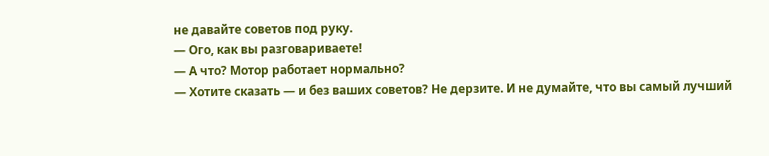не давайте советов под руку.
— Ого, как вы разговариваете!
— А что? Мотор работает нормально?
— Хотите сказать — и без ваших советов? Не дерзите. И не думайте, что вы самый лучший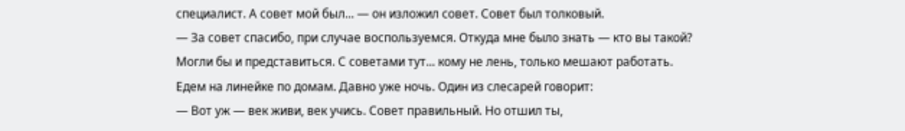специалист. А совет мой был... — он изложил совет. Совет был толковый.
— За совет спасибо, при случае воспользуемся. Откуда мне было знать — кто вы такой? Могли бы и представиться. С советами тут... кому не лень, только мешают работать.
Едем на линейке по домам. Давно уже ночь. Один из слесарей говорит:
— Вот уж — век живи, век учись. Совет правильный. Но отшил ты,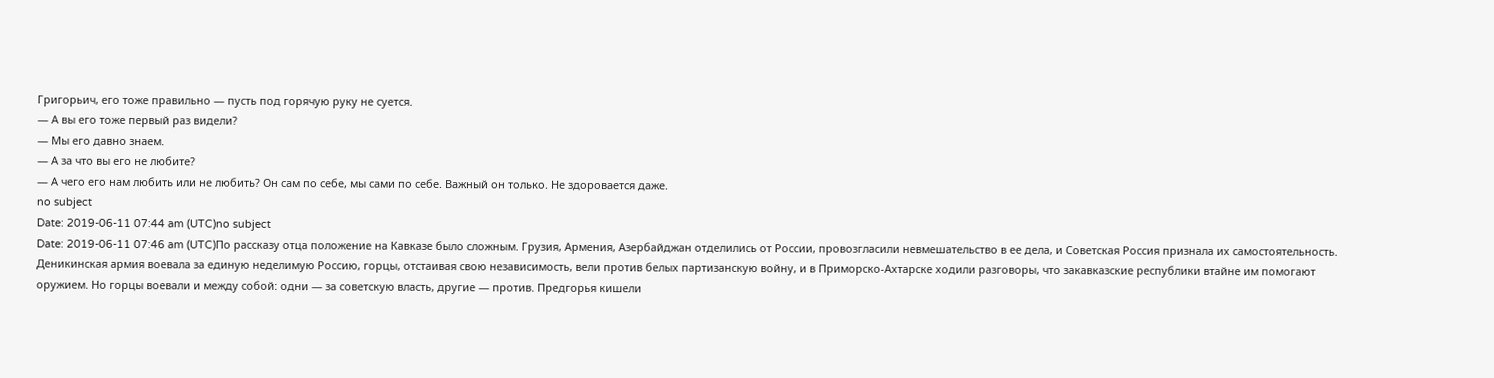Григорьич, его тоже правильно — пусть под горячую руку не суется.
— А вы его тоже первый раз видели?
— Мы его давно знаем.
— А за что вы его не любите?
— А чего его нам любить или не любить? Он сам по себе, мы сами по себе. Важный он только. Не здоровается даже.
no subject
Date: 2019-06-11 07:44 am (UTC)no subject
Date: 2019-06-11 07:46 am (UTC)По рассказу отца положение на Кавказе было сложным. Грузия, Армения, Азербайджан отделились от России, провозгласили невмешательство в ее дела, и Советская Россия признала их самостоятельность. Деникинская армия воевала за единую неделимую Россию, горцы, отстаивая свою независимость, вели против белых партизанскую войну, и в Приморско-Ахтарске ходили разговоры, что закавказские республики втайне им помогают оружием. Но горцы воевали и между собой: одни — за советскую власть, другие — против. Предгорья кишели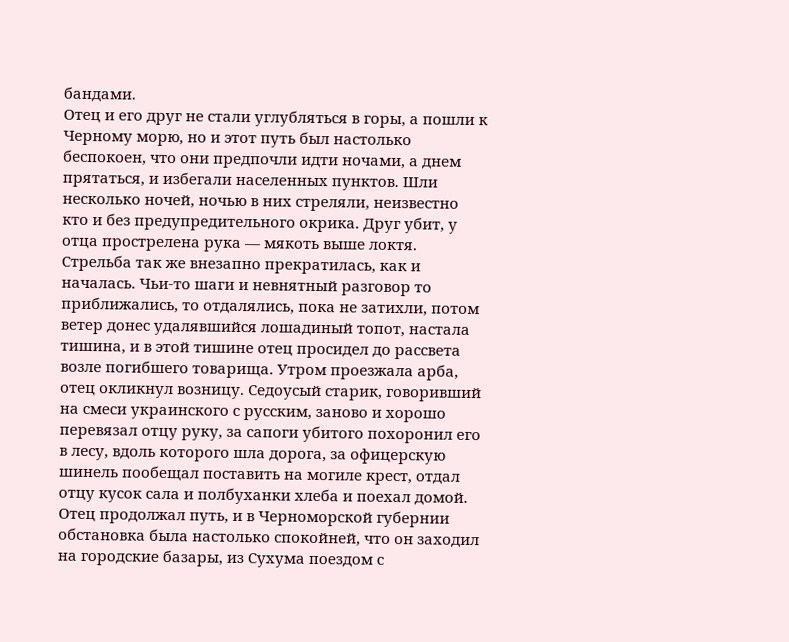бандами.
Отец и его друг не стали углубляться в горы, а пошли к Черному морю, но и этот путь был настолько беспокоен, что они предпочли идти ночами, а днем прятаться, и избегали населенных пунктов. Шли несколько ночей, ночью в них стреляли, неизвестно кто и без предупредительного окрика. Друг убит, у отца прострелена рука — мякоть выше локтя. Стрельба так же внезапно прекратилась, как и началась. Чьи-то шаги и невнятный разговор то приближались, то отдалялись, пока не затихли, потом ветер донес удалявшийся лошадиный топот, настала тишина, и в этой тишине отец просидел до рассвета возле погибшего товарища. Утром проезжала арба, отец окликнул возницу. Седоусый старик, говоривший на смеси украинского с русским, заново и хорошо перевязал отцу руку, за сапоги убитого похоронил его в лесу, вдоль которого шла дорога, за офицерскую шинель пообещал поставить на могиле крест, отдал отцу кусок сала и полбуханки хлеба и поехал домой. Отец продолжал путь, и в Черноморской губернии обстановка была настолько спокойней, что он заходил на городские базары, из Сухума поездом с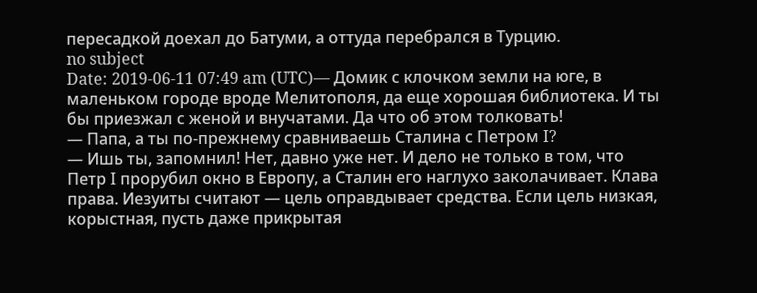пересадкой доехал до Батуми, а оттуда перебрался в Турцию.
no subject
Date: 2019-06-11 07:49 am (UTC)— Домик с клочком земли на юге, в маленьком городе вроде Мелитополя, да еще хорошая библиотека. И ты бы приезжал с женой и внучатами. Да что об этом толковать!
— Папа, а ты по-прежнему сравниваешь Сталина с Петром I?
— Ишь ты, запомнил! Нет, давно уже нет. И дело не только в том, что Петр I прорубил окно в Европу, а Сталин его наглухо заколачивает. Клава права. Иезуиты считают — цель оправдывает средства. Если цель низкая, корыстная, пусть даже прикрытая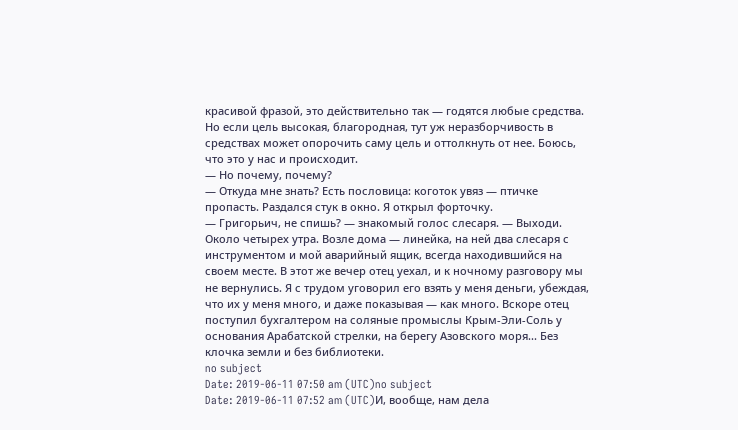красивой фразой, это действительно так — годятся любые средства. Но если цель высокая, благородная, тут уж неразборчивость в средствах может опорочить саму цель и оттолкнуть от нее. Боюсь, что это у нас и происходит.
— Но почему, почему?
— Откуда мне знать? Есть пословица: коготок увяз — птичке пропасть. Раздался стук в окно. Я открыл форточку.
— Григорьич, не спишь? — знакомый голос слесаря. — Выходи.
Около четырех утра. Возле дома — линейка, на ней два слесаря с инструментом и мой аварийный ящик, всегда находившийся на своем месте. В этот же вечер отец уехал, и к ночному разговору мы не вернулись. Я с трудом уговорил его взять у меня деньги, убеждая, что их у меня много, и даже показывая — как много. Вскоре отец поступил бухгалтером на соляные промыслы Крым-Эли-Соль у основания Арабатской стрелки, на берегу Азовского моря... Без клочка земли и без библиотеки.
no subject
Date: 2019-06-11 07:50 am (UTC)no subject
Date: 2019-06-11 07:52 am (UTC)И, вообще, нам дела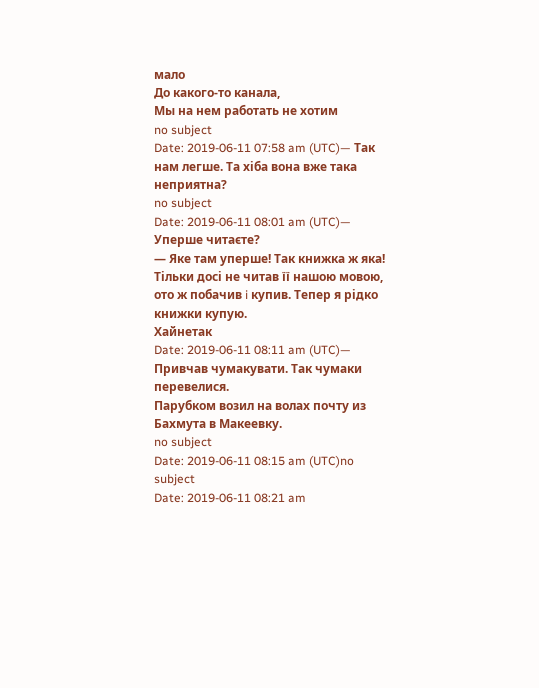мало
До какого-то канала,
Мы на нем работать не хотим
no subject
Date: 2019-06-11 07:58 am (UTC)— Так нам легше. Та хiба вона вже така неприятна?
no subject
Date: 2019-06-11 08:01 am (UTC)— Уперше читаєте?
— Яке там уперше! Так книжка ж яка! Тiльки досi не читав її нашою мовою, ото ж побачив i купив. Тепер я рiдко книжки купую.
Хайнетак
Date: 2019-06-11 08:11 am (UTC)— Привчав чумакувати. Так чумаки перевелися.
Парубком возил на волах почту из Бахмута в Макеевку.
no subject
Date: 2019-06-11 08:15 am (UTC)no subject
Date: 2019-06-11 08:21 am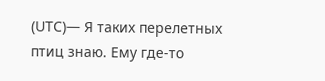(UTC)— Я таких перелетных птиц знаю. Ему где-то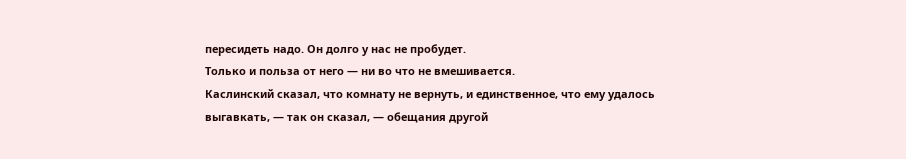пересидеть надо. Он долго у нас не пробудет.
Только и польза от него — ни во что не вмешивается.
Каслинский сказал, что комнату не вернуть, и единственное, что ему удалось выгавкать, — так он сказал, — обещания другой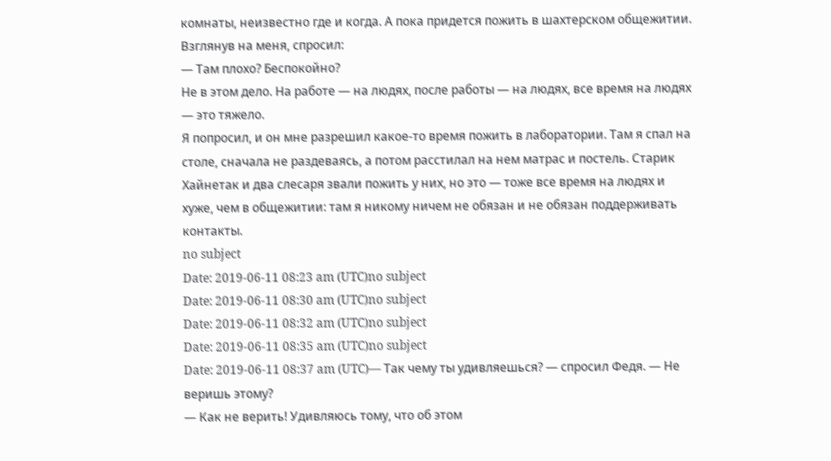комнаты, неизвестно где и когда. А пока придется пожить в шахтерском общежитии. Взглянув на меня, спросил:
— Там плохо? Беспокойно?
Не в этом дело. На работе — на людях, после работы — на людях, все время на людях — это тяжело.
Я попросил, и он мне разрешил какое-то время пожить в лаборатории. Там я спал на столе, сначала не раздеваясь, а потом расстилал на нем матрас и постель. Старик Хайнетак и два слесаря звали пожить у них, но это — тоже все время на людях и хуже, чем в общежитии: там я никому ничем не обязан и не обязан поддерживать контакты.
no subject
Date: 2019-06-11 08:23 am (UTC)no subject
Date: 2019-06-11 08:30 am (UTC)no subject
Date: 2019-06-11 08:32 am (UTC)no subject
Date: 2019-06-11 08:35 am (UTC)no subject
Date: 2019-06-11 08:37 am (UTC)— Так чему ты удивляешься? — спросил Федя. — Не веришь этому?
— Как не верить! Удивляюсь тому, что об этом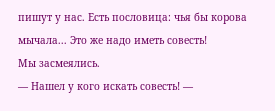пишут у нас. Есть пословица: чья бы корова мычала... Это же надо иметь совесть!
Мы засмеялись.
— Нашел у кого искать совесть! —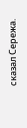сказал Сережа.